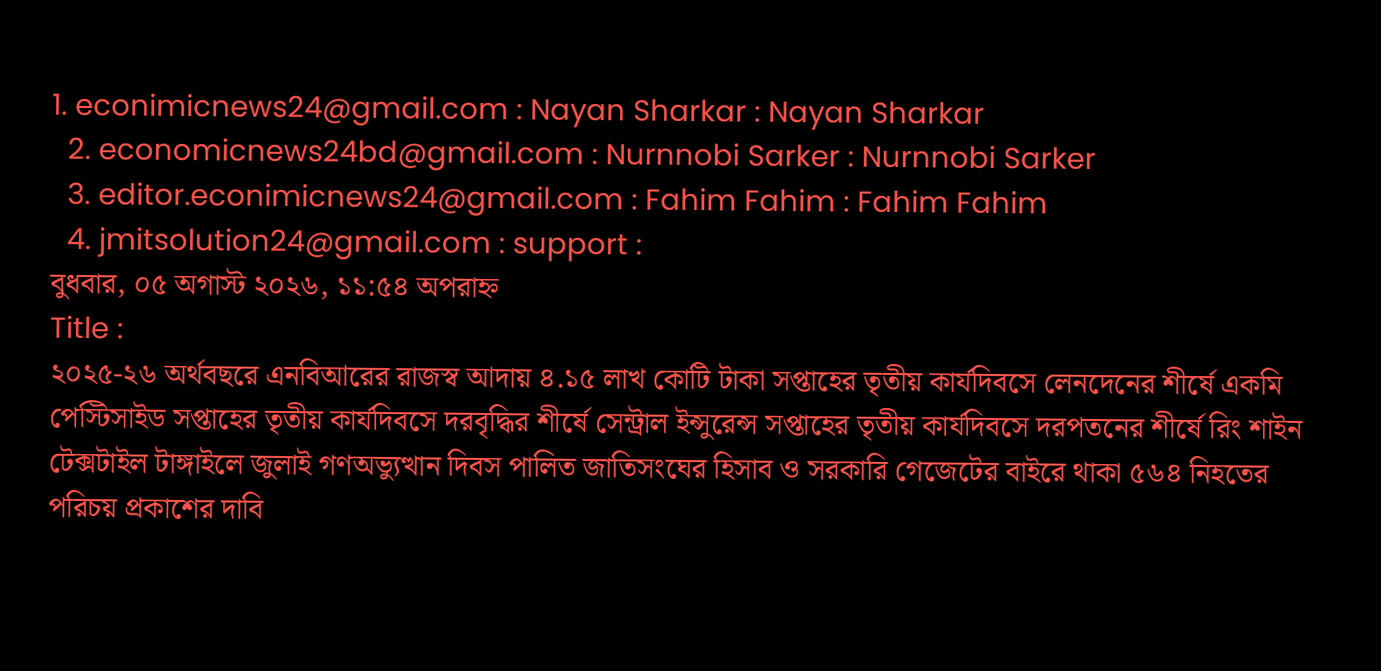1. econimicnews24@gmail.com : Nayan Sharkar : Nayan Sharkar
  2. economicnews24bd@gmail.com : Nurnnobi Sarker : Nurnnobi Sarker
  3. editor.econimicnews24@gmail.com : Fahim Fahim : Fahim Fahim
  4. jmitsolution24@gmail.com : support :
বুধবার, ০৫ অগাস্ট ২০২৬, ১১:৫৪ অপরাহ্ন
Title :
২০২৫-২৬ অর্থবছরে এনবিআরের রাজস্ব আদায় ৪.১৫ লাখ কোটি টাকা সপ্তাহের তৃতীয় কার্যদিবসে লেনদেনের শীর্ষে একমি পেস্টিসাইড সপ্তাহের তৃতীয় কার্যদিবসে দরবৃদ্ধির শীর্ষে সেন্ট্রাল ইন্সুরেন্স সপ্তাহের তৃতীয় কার্যদিবসে দরপতনের শীর্ষে রিং শাইন টেক্সটাইল টাঙ্গাইলে জুলাই গণঅভ্যুত্থান দিবস পালিত জাতিসংঘের হিসাব ও সরকারি গেজেটের বাইরে থাকা ৫৬৪ নিহতের পরিচয় প্রকাশের দাবি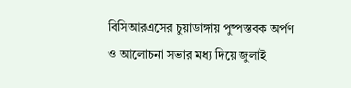বিসিআরএসের চুয়াডাঙ্গায় পুষ্পস্তবক অর্পণ ও আলোচনা সভার মধ্য দিয়ে জুলাই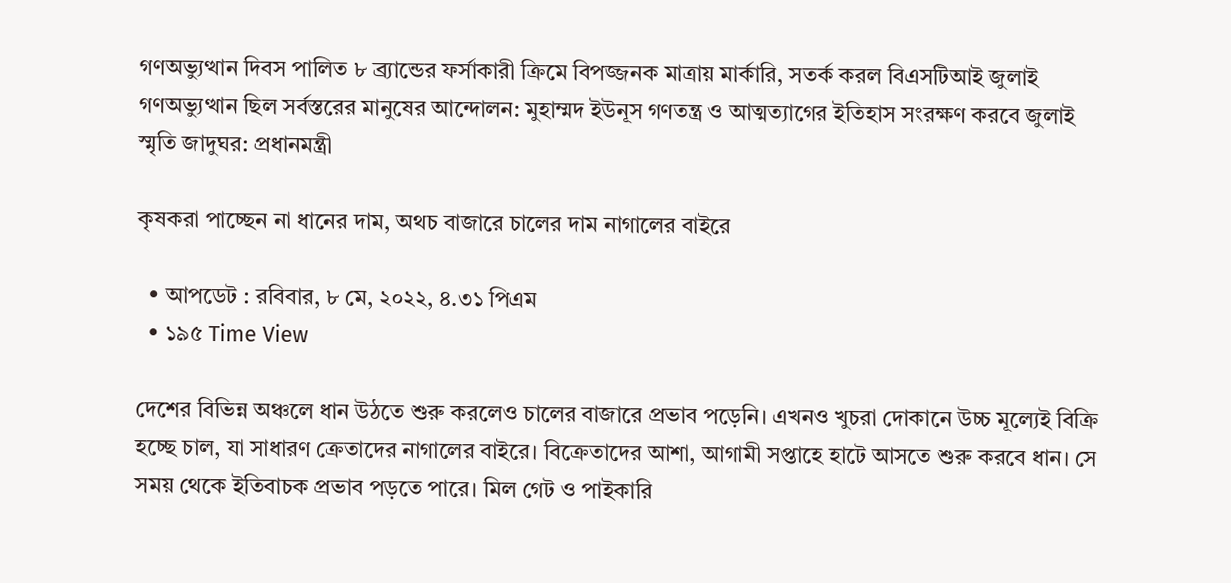গণঅভ্যুত্থান দিবস পালিত ৮ ব্র্যান্ডের ফর্সাকারী ক্রিমে বিপজ্জনক মাত্রায় মার্কারি, সতর্ক করল বিএসটিআই জুলাই গণঅভ্যুত্থান ছিল সর্বস্তরের মানুষের আন্দোলন: মুহাম্মদ ইউনূস গণতন্ত্র ও আত্মত্যাগের ইতিহাস সংরক্ষণ করবে জুলাই স্মৃতি জাদুঘর: প্রধানমন্ত্রী

কৃষকরা পাচ্ছেন না ধানের দাম, অথচ বাজারে চালের দাম নাগালের বাইরে

  • আপডেট : রবিবার, ৮ মে, ২০২২, ৪.৩১ পিএম
  • ১৯৫ Time View

দেশের বিভিন্ন অঞ্চলে ধান উঠতে শুরু করলেও চালের বাজারে প্রভাব পড়েনি। এখনও খুচরা দোকানে উচ্চ মূল্যেই বিক্রি হচ্ছে চাল, যা সাধারণ ক্রেতাদের নাগালের বাইরে। বিক্রেতাদের আশা, আগামী সপ্তাহে হাটে আসতে শুরু করবে ধান। সে সময় থেকে ইতিবাচক প্রভাব পড়তে পারে। মিল গেট ও পাইকারি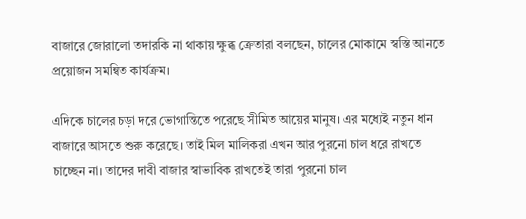বাজারে জোরালো তদারকি না থাকায় ক্ষুব্ধ ক্রেতারা বলছেন, চালের মোকামে স্বস্তি আনতে প্রয়োজন সমন্বিত কার্যক্রম।

এদিকে চালের চড়া দরে ভোগান্তিতে পরেছে সীমিত আয়ের মানুষ। এর মধ্যেই নতুন ধান বাজারে আসতে শুরু করেছে। তাই মিল মালিকরা এখন আর পুরনো চাল ধরে রাখতে চাচ্ছেন না। তাদের দাবী বাজার স্বাভাবিক রাখতেই তারা পুরনো চাল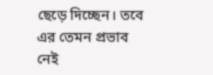ছেড়ে দিচ্ছেন। তবে এর তেমন প্রভাব নেই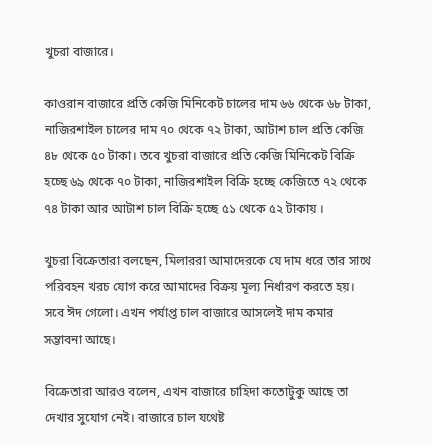খুচরা বাজারে।

কাওরান বাজারে প্রতি কেজি মিনিকেট চালের দাম ৬৬ থেকে ৬৮ টাকা, নাজিরশাইল চালের দাম ৭০ থেকে ৭২ টাকা, আটাশ চাল প্রতি কেজি ৪৮ থেকে ৫০ টাকা। তবে খুচরা বাজারে প্রতি কেজি মিনিকেট বিক্রি হচ্ছে ৬৯ থেকে ৭০ টাকা, নাজিরশাইল বিক্রি হচ্ছে কেজিতে ৭২ থেকে ৭৪ টাকা আর আটাশ চাল বিক্রি হচ্ছে ৫১ থেকে ৫২ টাকায় ।

খুচরা বিক্রেতারা বলছেন, মিলাররা আমাদেরকে যে দাম ধরে তার সাথে পরিবহন খরচ যোগ করে আমাদের বিক্রয় মূল্য নির্ধারণ করতে হয়। সবে ঈদ গেলো। এখন পর্যাপ্ত চাল বাজারে আসলেই দাম কমার সম্ভাবনা আছে।

বিক্রেতারা আরও বলেন, এখন বাজারে চাহিদা কতোটুকু আছে তা দেখার সুযোগ নেই। বাজারে চাল যথেষ্ট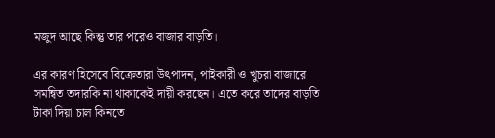মজুদ আছে কিন্তু তার পরেও বাজার বাড়তি।

এর কারণ হিসেবে বিক্রেতারা উৎপাদন, পাইকারী ও খুচরা বাজারে সমন্বিত তদারকি না থাকাকেই দায়ী করছেন। এতে করে তাদের বাড়তি টাকা দিয়া চাল কিনতে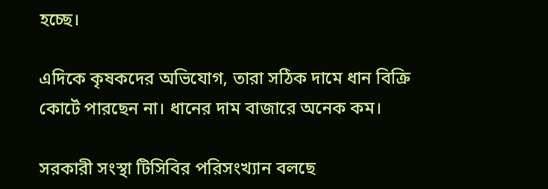হচ্ছে।

এদিকে কৃষকদের অভিযোগ, তারা সঠিক দামে ধান বিক্রি কোর্টে পারছেন না। ধানের দাম বাজারে অনেক কম।

সরকারী সংস্থা টিসিবির পরিসংখ্যান বলছে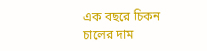এক বছরে চিকন চালের দাম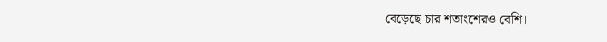বেড়েছে চার শতাংশেরও বেশি।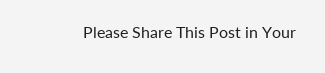Please Share This Post in Your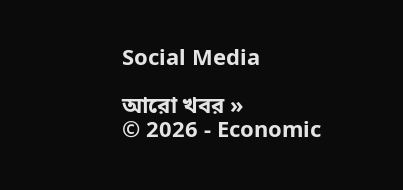Social Media

আরো খবর »
© 2026 - Economic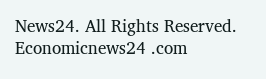News24. All Rights Reserved.
Economicnews24 .com